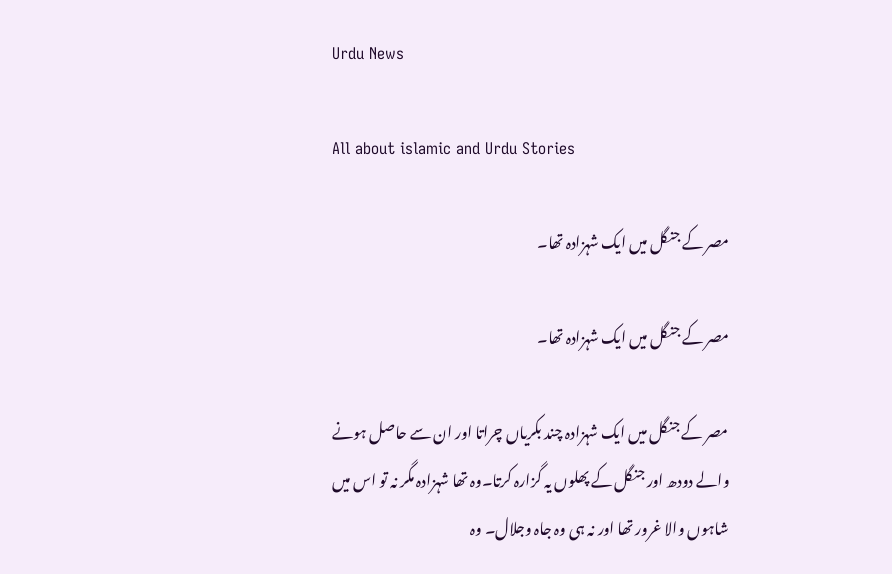Urdu News

All about islamic and Urdu Stories

مصر کے جنگل میں ایک شہزادہ تھا۔

مصر کے جنگل میں ایک شہزادہ تھا۔

مصر کے جنگل میں ایک شہزادہ چند بکریاں چراتا اور ان سے حاصل ہونے والے دودھ اور جنگل کے پھلوں یہ گزارہ کرتا۔وہ تھا شہزادہ مگر نہ تو اس میں شاہوں والا غرور تھا اور نہ ہی وہ جاہ وجلال۔ وہ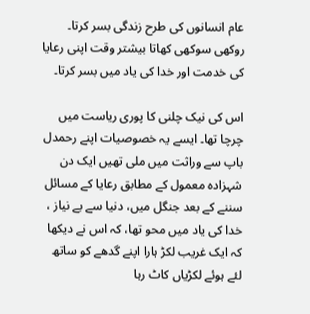عام انسانوں کی طرح زندگی بسر کرتا۔ روکھی سوکھی کھاتا بیشتر وقت اپنی رعایا کی خدمت اور خدا کی یاد میں بسر کرتا۔

اس کی نیک چلنی کا پوری ریاست میں چرچا تھا۔ ایسے یہ خصوصیات اپنے رحمدل باپ سے وراثت میں ملی تھیں ایک دن شہزادہ معمول کے مطابق رعایا کے مسائل سننے کے بعد جنگل میں، دنیا سے بے نیاز ، خدا کی یاد میں محو تھا، کہ اس نے دیکھا کہ ایک غریب لکڑ ہارا اپنے گدھے کو ساتھ لئے ہوئے لکڑیاں کاٹ رہا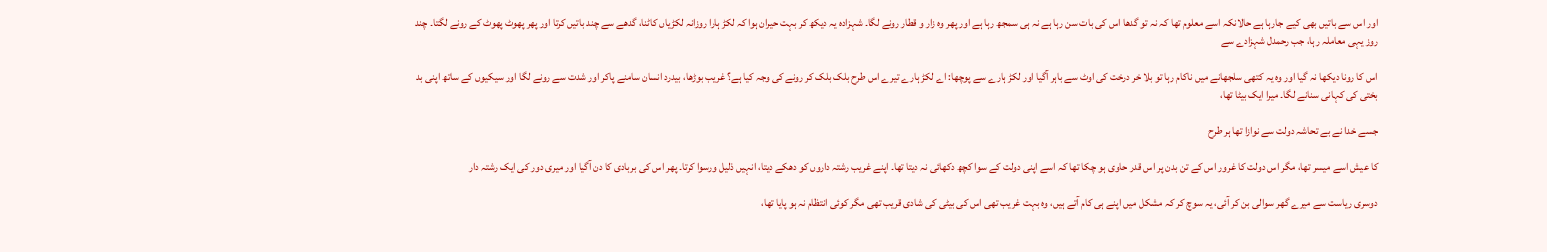اور اس سے باتیں بھی کیے جارہا ہے حالانکہ اسے معلوم تھا کہ نہ تو گدھا اس کی بات سن رہا ہے نہ ہی سمجھ رہا ہے اور پھر وہ زار و قطار رونے لگا۔ شہزادہ یہ دیکھ کر بہت حیران ہوا کہ لکڑ ہارا روزانہ لکڑیاں کاٹنا، گدھے سے چند باتیں کرتا اور پھر پھوٹ پھوٹ کے رونے لگتا۔ چند روز یہی معاملہ رہا، جب رحمدل شہزادے سے

اس کا رونا دیکھا نہ گیا اور وہ یہ کتھی سلجھانے میں ناکام رہا تو بلا خر درخت کی اوٹ سے باہر آگیا اور لکڑ ہارے سے پوچھا: اے لکڑ ہارے تیرے اس طرح بلک بلک کر رونے کی وجہ کیا ہے؟ غریب بوڑھا، بیدرد انسان سامنے پاکر اور شدت سے رونے لگا اور سیکیوں کے ساتھ اپنی بد بختی کی کہانی سنانے لگا۔ میرا ایک بیٹا تھا،

جسے خدا نے بے تحاشہ دولت سے نوازا تھا ہر طرح

کا عیش اسے میسر تھا، مگر اس دولت کا غرور اس کے تن بدن پر اس قدر حاوی ہو چکا تھا کہ اسے اپنی دولت کے سوا کچھ دکھائی نہ دیتا تھا۔ اپنے غریب رشتہ داروں کو دھکے دیتا، انہیں ذلیل ورسوا کرتا۔ پھر اس کی بربادی کا دن آگیا اور میری دور کی ایک رشتہ دار

دوسری ریاست سے میرے گھر سوالی بن کر آئی، یہ سوچ کر کہ مشکل میں اپنے ہی کام آتے ہیں، وہ بہت غریب تھی اس کی بیٹی کی شادی قریب تھی مگر کوئی انتظام نہ ہو پایا تھا،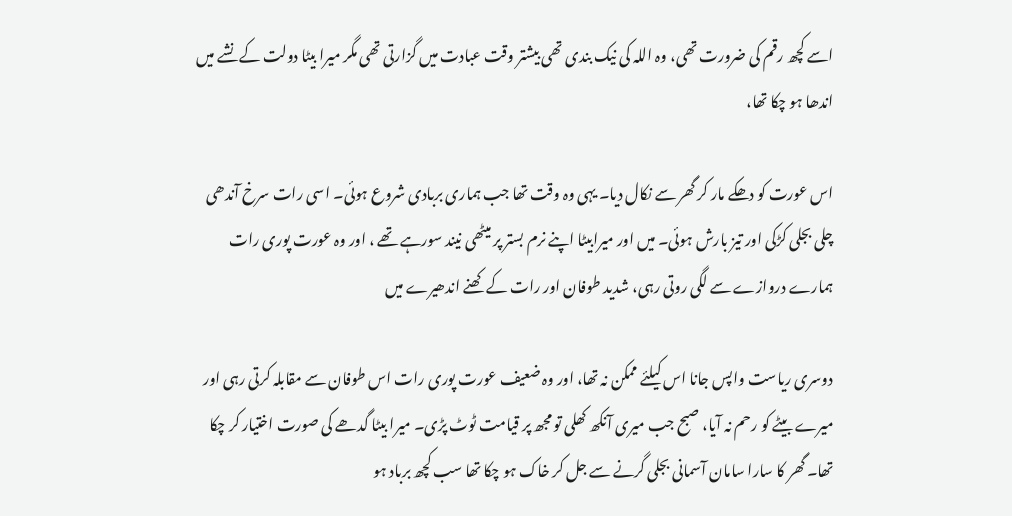اسے کچھ رقم کی ضرورت تھی، وہ اللہ کی نیک بندی تھی بیشتر وقت عبادت میں گزارتی تھی مگر میرا بیٹا دولت کے نشے میں اندھا ہو چکا تھا،

اس عورت کو دھکے مار کر گھر سے نکال دیا۔ یہی وہ وقت تھا جب ہماری بربادی شروع ہوئی۔ اسی رات سرخ آندھی چلی بجلی کڑکی اور تیز بارش ہوئی۔ میں اور میرابیٹا اپنے نرم بستر پر میٹھی نیند سورہے تھے ، اور وہ عورت پوری رات ہمارے دروازے سے لگی روتی رہی، شدید طوفان اور رات کے کھنے اندھیرے میں

دوسری ریاست واپس جانا اس کیلئے ممکن نہ تھا، اور وہ ضعیف عورت پوری رات اس طوفان سے مقابلہ کرتی رہی اور میرے بیٹے کو رحم نہ آیا، صبح جب میری آنکھ کھلی تو مجھ پر قیامت ٹوٹ پڑی۔ میرا بیٹا گدھے کی صورت اختیار کر چکا تھا۔ گھر کا سارا سامان آسمانی بجلی گرنے سے جل کر خاک ہو چکا تھا سب کچھ برباد ہو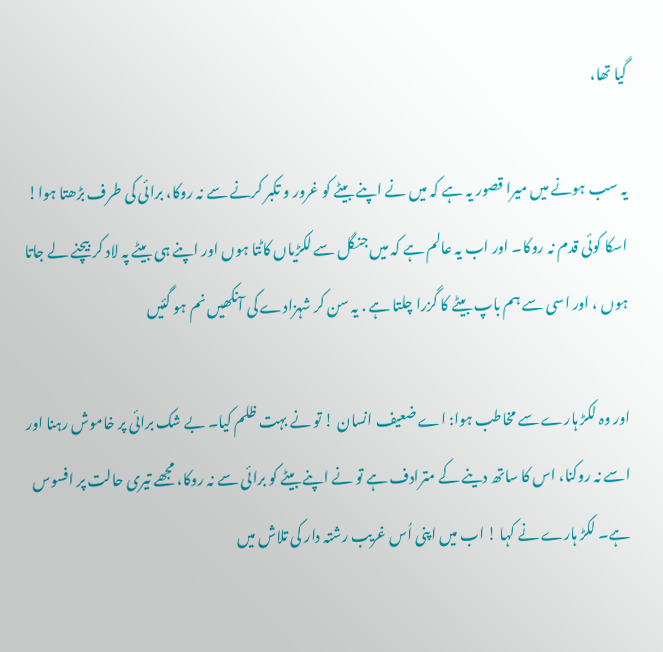گیا تھا،

یہ سب ہونے میں میرا قصور یہ ہے کہ میں نے اپنے بیٹے کو غرور و تکبر کرنے سے نہ روکا، برائی کی طرف بڑھتا ہوا! اسکا کوئی قدم نہ روکا۔ اور اب یہ عالم ہے کہ میں جنگل سے لکڑیاں کاٹتا ہوں اور اپنے ہی بیٹے پہ لاد کر بیچنے لے جاتا ہوں ، اور اسی سے ہم باپ بیٹے کا گزرا چلتا ہے . یہ سن کر شہزادے کی آنکھیں نم ہو گئیں

اور وہ لکڑ ہارے سے مخاطب ہوا: اے ضعیف انسان ! تو نے بہت ظلم کیا۔ بے شک برائی پر خاموش رہنا اور اسے نہ روکنا، اس کا ساتھ دینے کے مترادف ہے تو نے اپنے بیٹے کو برائی سے نہ روکا، مجھے تیری حالت پر افسوس ہے۔ لکڑ ہارے نے کہا ! اب میں اپنی اُس غریب رشتہ دار کی تلاش میں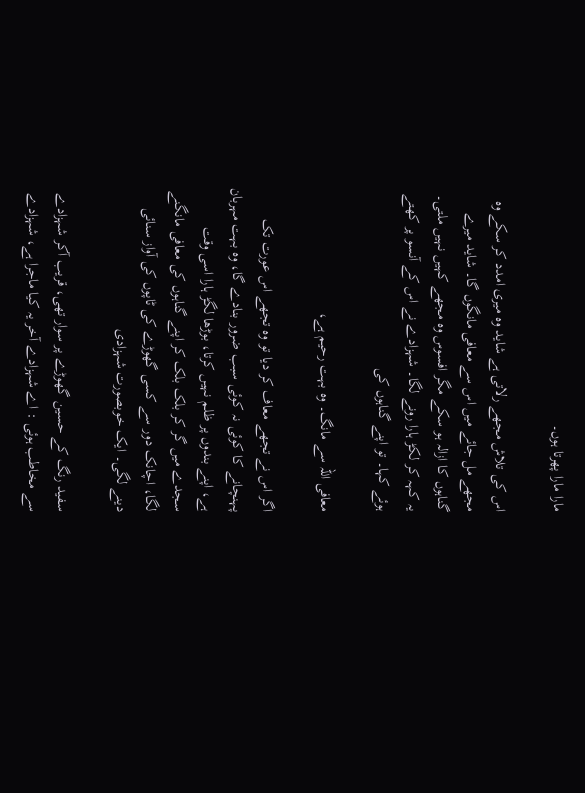مارا مارا پھرتا ہوں۔

اس کی تلاش مجھے رلاتی ہے شاید وہ میری امدد کر سکے وہ مجھے مل جائے میں اس سے معافی مانگوں گا۔ شاید میرے گناہوں کا ازالہ ہو سکے مگر افسوس وہ مجھے کہیں نہیں ملتی۔ یہ کہہ کر لکڑ ہارا رونے لگا۔ شہزادے نے اس کے آنسو پر کھتے ہوئے کہا۔ تو اپنے گناہوں کی

معافی اللہ سے مانگ۔ وہ بہت رحیم ہے،

اگر اس نے تجھے معاف کر دیا تو وہ تجھے اس عورت تک پہنچانے کا کوئی نہ کوئی سبب ضرور بنادے گا، وہ بہت مہربان ہے، اپنے بندوں پر ظلم نہیں کرتا، بوڑھا لگڑ ہارا اسی وقت سجدے میں گر کر بلک بلک کر اپنے گناہوں کی معافی مانگنے لگا، اچانک دور سے کسی گھوڑے کی ٹاپوں کی آواز سنائی دینے لگی۔ ایک خوبصورت شہزادی

سفید رنگ کے حسین گھوڑے پر سوار تھی، قریب آکر شہزادے سے مخاطب ہوئی : اے شہزادے آخر یہ کیا ماجرا ہے، شہزادے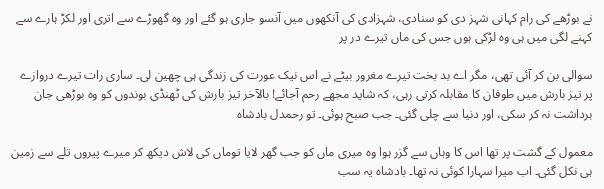نے بوڑھے کی رام کہانی شہز دی کو سنادی، شہزادی کی آنکھوں میں آنسو جاری ہو گئے اور وہ گھوڑے سے اتری اور لکڑ ہارے سے کہنے لگی میں ہی وہ لڑکی ہوں جس کی ماں تیرے در پر

سوالی بن کر آئی تھی، مگر اے بد بخت تیرے مغرور بیٹے نے اس نیک عورت کی زندگی ہی چھین لی۔ ساری رات تیرے دروازے پر تیز بارش میں طوفان کا مقابلہ کرتی رہی، کہ شاید مجھے رحم آجائے! بالآخر تیز بارش کی ٹھنڈی بوندوں کو وہ بوڑھی جان برداشت نہ کر سکی، اور دنیا سے چلی گئی۔ جب صبح ہوئی۔ تو رحمدل بادشاہ

معمول کے گشت پر تھا اس کا وہاں سے گزر ہوا وہ میری ماں کو جب گھر لایا توماں کی لاش دیکھ کر میرے پیروں تلے سے زمین ہی نکل گئی۔ اب میرا سہارا کوئی نہ تھا۔ بادشاہ یہ سب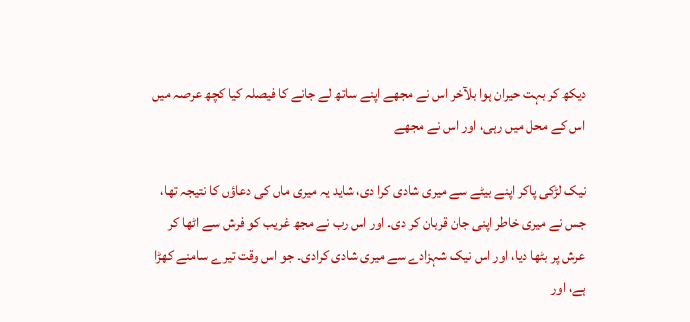دیکھ کر بہت حیران ہوا بلآخر اس نے مجھے اپنے ساتھ لے جانے کا فیصلہ کیا کچھ عرصہ میں اس کے محل میں رہی، اور اس نے مجھے

نیک لڑکی پاکر اپنے بیٹے سے میری شادی کرا دی، شاید یہ میری ماں کی دعاؤں کا نتیجہ تھا، جس نے میری خاطر اپنی جان قربان کر دی۔ اور اس رب نے مجھ غریب کو فرش سے اٹھا کر عرش پر بٹھا دیا، اور اس نیک شہزادے سے میری شادی کرادی۔ جو اس وقت تیرے سامنے کھڑا ہے، اور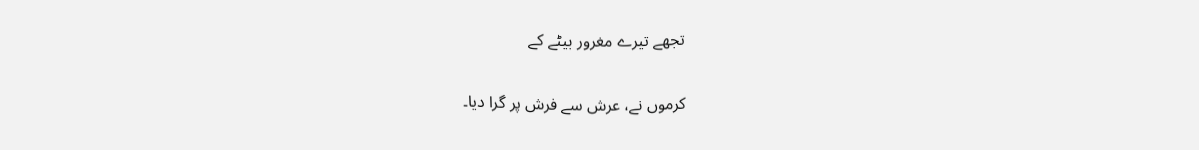تجھے تیرے مغرور بیٹے کے

کرموں نے، عرش سے فرش پر گرا دیا۔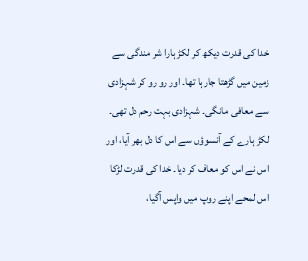خدا کی قدرت دیکھ کر لکڑ ہارا شر مندگی سے زمین میں گڑھتا جارہا تھا۔ اور رو رو کر شہزادی سے معافی مانگی۔ شہزادی بہت رحم دل تھی۔ لکڑ ہارے کے آنسوؤں سے اس کا دل بھر آیا، اور اس نے اس کو معاف کر دیا۔ خدا کی قدرت لڑکا اس لمحے اپنے روپ میں واپس آگیا،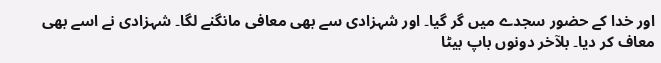اور خدا کے حضور سجدے میں گر گیا۔ اور شہزادی سے بھی معافی مانگنے لگا۔ شہزادی نے اسے بھی معاف کر دیا۔ بلآخر دونوں باپ بیٹا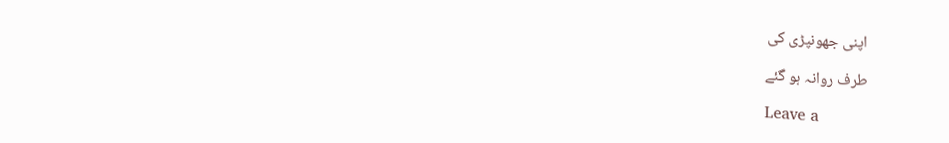اپنی جھونپڑی کی

طرف روانہ ہو گئے

Leave a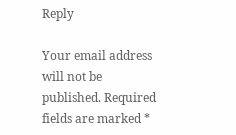Reply

Your email address will not be published. Required fields are marked *